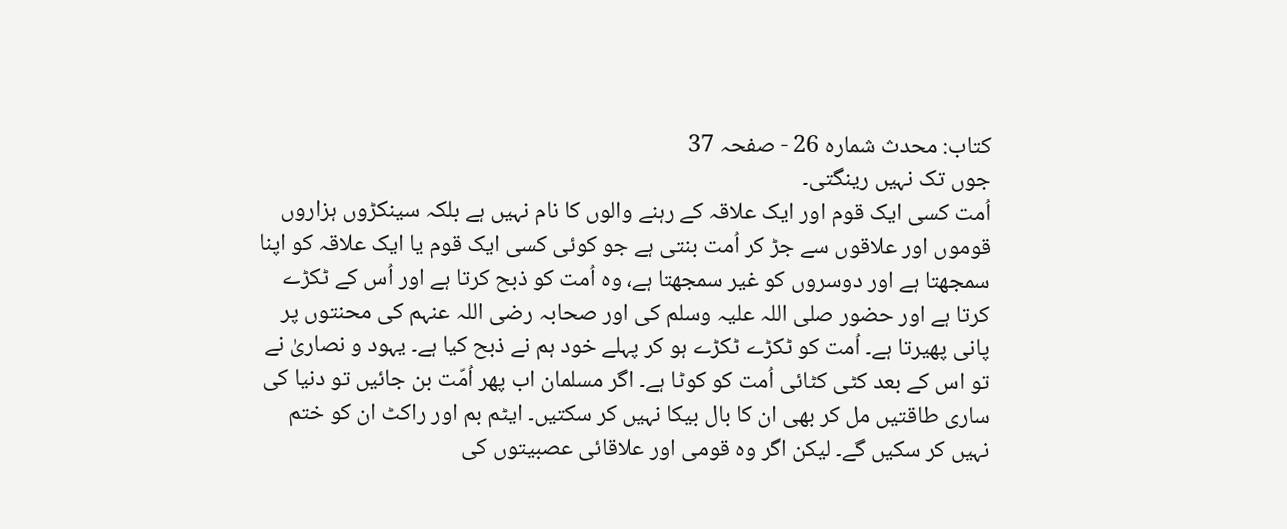کتاب: محدث شمارہ 26 - صفحہ 37
جوں تک نہیں رینگتی۔
اُمت کسی ایک قوم اور ایک علاقہ کے رہنے والوں کا نام نہیں ہے بلکہ سینکڑوں ہزاروں قوموں اور علاقوں سے جڑ کر اُمت بنتی ہے جو کوئی کسی ایک قوم یا ایک علاقہ کو اپنا سمجھتا ہے اور دوسروں کو غیر سمجھتا ہے، وہ اُمت کو ذبح کرتا ہے اور اُس کے ٹکڑے کرتا ہے اور حضور صلی اللہ علیہ وسلم کی اور صحابہ رضی اللہ عنہم کی محنتوں پر پانی پھیرتا ہے۔ اُمت کو ٹکڑے ٹکڑے ہو کر پہلے خود ہم نے ذبح کیا ہے۔ یہود و نصاریٰ نے تو اس کے بعد کٹی کٹائی اُمت کو کوٹا ہے۔ اگر مسلمان اب پھر اُمّت بن جائیں تو دنیا کی ساری طاقتیں مل کر بھی ان کا بال بیکا نہیں کر سکتیں۔ ایٹم بم اور راکٹ ان کو ختم نہیں کر سکیں گے۔ لیکن اگر وہ قومی اور علاقائی عصبیتوں کی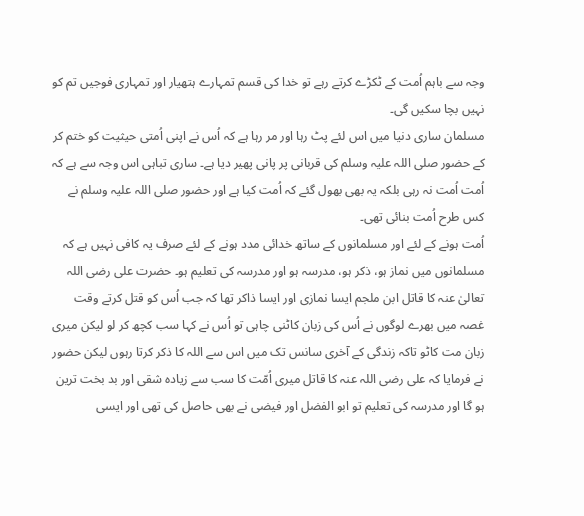وجہ سے باہم اُمت کے ٹکڑے کرتے رہے تو خدا کی قسم تمہارے ہتھیار اور تمہاری فوجیں تم کو نہیں بچا سکیں گی۔
مسلمان ساری دنیا میں اس لئے پٹ رہا اور مر رہا ہے کہ اُس نے اپنی اُمتی حیثیت کو ختم کر کے حضور صلی اللہ علیہ وسلم کی قربانی پر پانی پھیر دیا ہے۔ ساری تباہی اس وجہ سے ہے کہ اُمت اُمت نہ رہی بلکہ یہ بھی بھول گئے کہ اُمت کیا ہے اور حضور صلی اللہ علیہ وسلم نے کس طرح اُمت بنائی تھی۔
اُمت ہونے کے لئے اور مسلمانوں کے ساتھ خدائی مدد ہونے کے لئے صرف یہ کافی نہیں ہے کہ مسلمانوں میں نماز ہو، ذکر ہو، مدرسہ ہو اور مدرسہ کی تعلیم ہو۔ حضرت علی رضی اللہ تعالیٰ عنہ کا قاتل ابن ملجم ایسا نمازی اور ایسا ذاکر تھا کہ جب اُس کو قتل کرتے وقت غصہ میں بھرے لوگوں نے اُس کی زبان کاٹنی چاہی تو اُس نے کہا سب کچھ کر لو لیکن میری زبان مت کاٹو تاکہ زندگی کے آخری سانس تک میں اس سے اللہ کا ذکر کرتا رہوں لیکن حضور نے فرمایا کہ علی رضی اللہ عنہ کا قاتل میری اُمّت کا سب سے زیادہ شقی اور بد بخت ترین ہو گا اور مدرسہ کی تعلیم تو ابو الفضل اور فیضی نے بھی حاصل کی تھی اور ایسی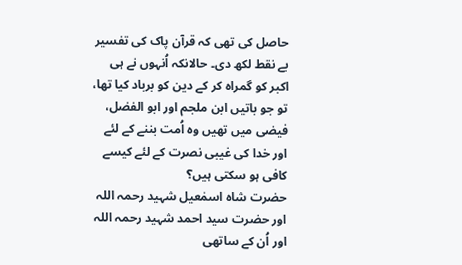حاصل کی تھی کہ قرآن پاک کی تفسیر بے نقط لکھ دی۔ حالانکہ اُنہوں نے ہی اکبر کو گمراہ کر کے دین کو برباد کیا تھا، تو جو باتیں ابن ملجم اور ابو الفضل، فیضی میں تھیں وہ اُمت بننے کے لئے اور خدا کی غیبی نصرت کے لئے کیسے کافی ہو سکتی ہیں؟
حضرت شاہ اسمٰعیل شہید رحمہ اللہ اور حضرت سید احمد شہید رحمہ اللہ اور اُن کے ساتھی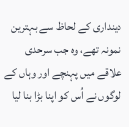دینداری کے لحاظ سے بہترین نمونہ تھے، وہ جب سرحدی علاقے میں پہنچے اور وہاں کے لوگوں نے اُس کو اپنا بڑا بنا لیا